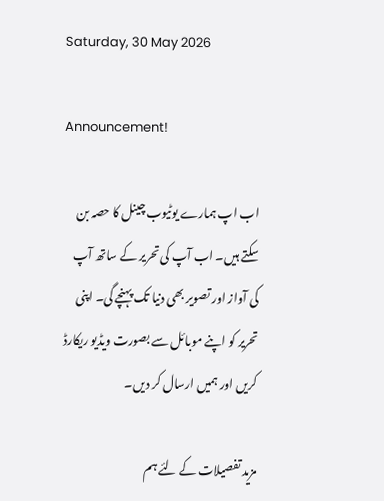Saturday, 30 May 2026

Announcement!

اب اپ ہمارے یوٹیوب چینل کا حصہ بن سکتے ہیں۔ اب آپ کی تحریر کے ساتھ آپ کی آواز اور تصویر بھی دنیا تک پہنچے گی۔ اپنی تحریر کو اپنے موبائل سے بصورت ویڈیو ریکارڈ کریں اور ہمیں ارسال کر دیں۔

مزید تفصیلات کے لئے ہم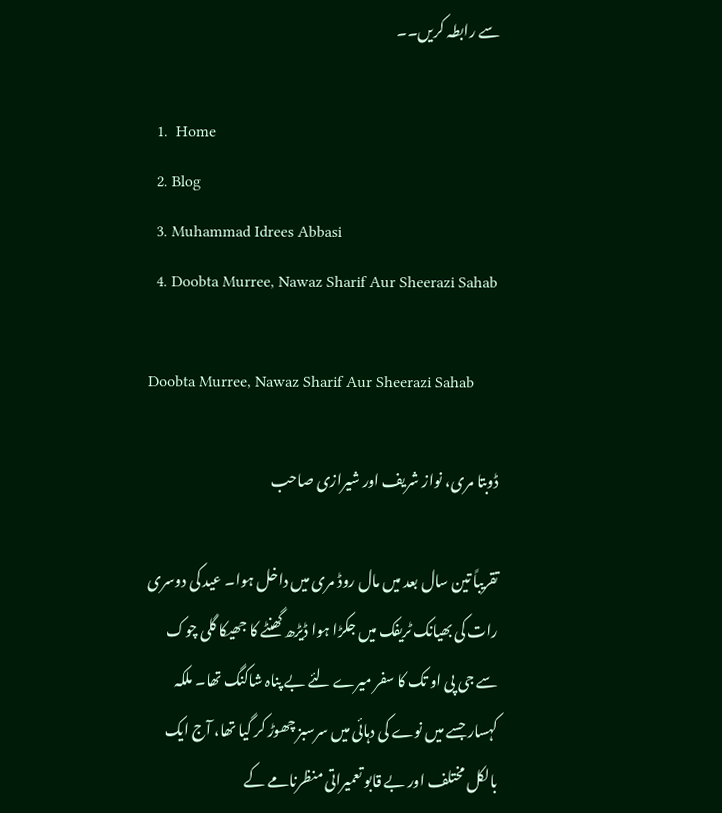سے رابطہ کریں۔۔

  1.  Home
  2. Blog
  3. Muhammad Idrees Abbasi
  4. Doobta Murree, Nawaz Sharif Aur Sheerazi Sahab

Doobta Murree, Nawaz Sharif Aur Sheerazi Sahab

ڈوبتا مری، نواز شریف اور شیرازی صاحب

تقریباً تین سال بعد میں مال روڈ مری میں داخل ہوا۔ عید کی دوسری رات کی بھیانک ٹریفک میں جکڑا ہوا ڈیڑھ گھنٹے کا جھیکا گلی چوک سے جی پی او تک کا سفر میرے لئے بے پناہ شاکنگ تھا۔ ملکہ کہسار جسے میں نوے کی دہائی میں سرسبز چھوڑ کر گیا تھا، آج ایک بالکل مختلف اور بے قابو تعمیراتی منظرنامے کے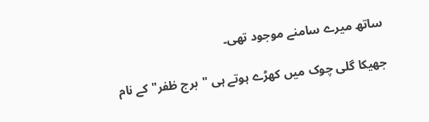ساتھ میرے سامنے موجود تھی۔

جھیکا گلی چوک میں کھڑے ہوتے ہی "برج ظفر" کے نام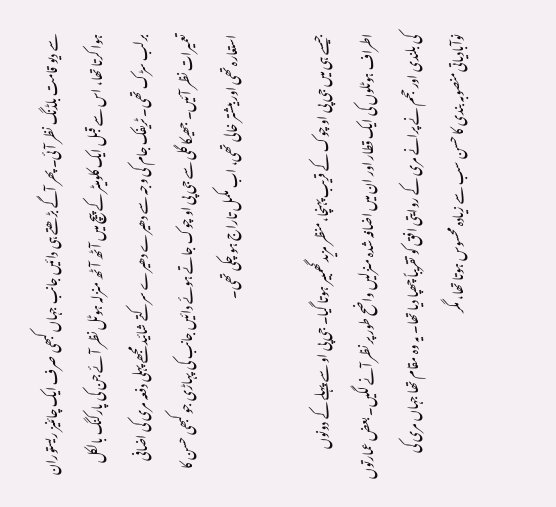سے دیو قامت بلڈنگ نظر آئی۔ پھر آگے بڑھتے ہی دائیں جانب جہاں کبھی صرف ایک چائنیز ریستوران ہوا کرتا تھا، اس سے قبل ایک کلومیٹر کے پیچ میں آٹھ آٹھ منزلہ ہوٹل نظر آئے جن کی پارکنگ بالکل برلب سڑک تھی۔ ٹریفک جام کی وجہ سے دھیرے دھیرے سرکتے شائید مجھے پہلی دفعہ مری کی اضافی تعمیرات نظر آئیں۔ جھیکا گلی سے جی پی او چوک جاتے ہوئے دائیں جانب کی پہاڑی جو کبھی حسن کا استعارہ تھی اور بیشتر خالی تھی، اب مکمل تاراج ہو چکی تھی۔

جیسے ہی میں جی پی او چوک کے قریب پہنچا، منظر مزید گھمبیر ہوتا گیا۔ جی پی او سے پہلے کے دونوں اطراف ہوٹلوں کی ایک قطار اور ان میں اضافہ شدہ منزلیں واضح طور پر نظر آنے لگیں۔ بعض عمارتوں کی بلندی اور حجم نے پرانے مری کے روایتی افق کو تقریباً چھپا دیا تھا۔ یہ وہ مقام تھا جہاں مری کی نوآبادیاتی منصوبہ بندی کا حسن سب سے زیادہ محسوس ہوتا تھا، مگر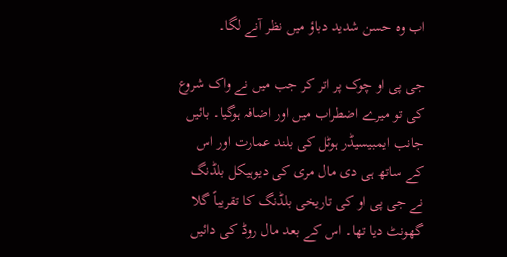اب وہ حسن شدید دباؤ میں نظر آنے لگا۔

جی پی او چوک پر اتر کر جب میں نے واک شروع کی تو میرے اضطراب میں اور اضافہ ہوگیا۔ بائیں جانب ایمبیسیڈر ہوٹل کی بلند عمارت اور اس کے ساتھ ہی دی مال مری کی دیوہیکل بلڈنگ نے جی پی او کی تاریخی بلڈنگ کا تقریباً گلا گھونٹ دیا تھا۔ اس کے بعد مال روڈ کی دائیں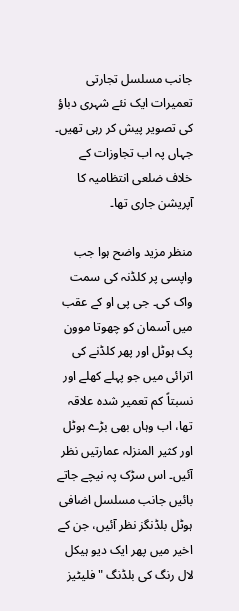جانب مسلسل تجارتی تعمیرات ایک نئے شہری دباؤ کی تصویر پیش کر رہی تھیں۔ جہاں پہ اب تجاوزات کے خلاف ضلعی انتظامیہ کا آپریشن جاری تھا۔

منظر مزید واضح ہوا جب واپسی پر کلڈنہ کی سمت واک کی۔ جی پی او کے عقب میں آسمان کو چھوتا موون پک ہوٹل اور پھر کلڈنے کی اترائی میں جو پہلے کھلے اور نسبتاً کم تعمیر شدہ علاقہ تھا، اب وہاں بھی بڑے ہوٹل اور کثیر المنزلہ عمارتیں نظر آئیں۔ اس سڑک پہ نیچے جاتے بائیں جانب مسلسل اضافی ہوٹل بلڈنگز نظر آئیں، جن کے اخیر میں پھر ایک دیو ہیکل لال رنگ کی بلڈنگ "فلیٹیز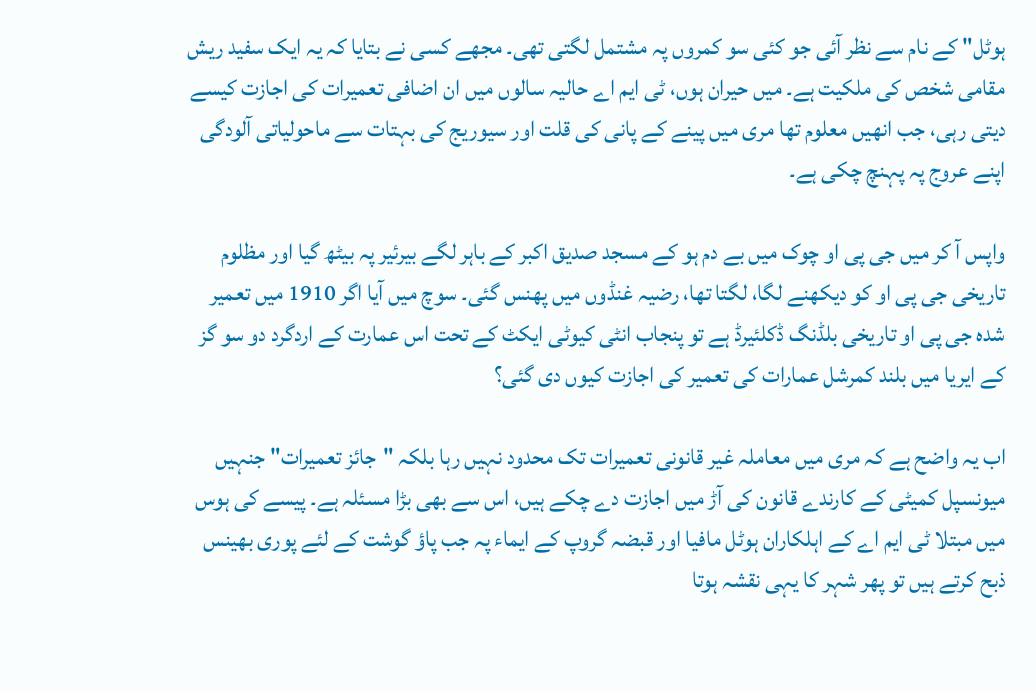ہوٹل" کے نام سے نظر آئی جو کئی سو کمروں پہ مشتمل لگتی تھی۔ مجھے کسی نے بتایا کہ یہ ایک سفید ریش مقامی شخص کی ملکیت ہے۔ میں حیران ہوں، ٹی ایم اے حالیہ سالوں میں ان اضافی تعمیرات کی اجازت کیسے دیتی رہی، جب انھیں معلوم تھا مری میں پینے کے پانی کی قلت اور سیوریج کی بہتات سے ماحولیاتی آلودگی اپنے عروج پہ پہنچ چکی ہے۔

واپس آ کر میں جی پی او چوک میں بے دم ہو کے مسجد صدیق اکبر کے باہر لگے بیرئیر پہ بیٹھ گیا اور مظلوم تاریخی جی پی او کو دیکھنے لگا، لگتا تھا، رضیہ غنڈوں میں پھنس گئی۔ سوچ میں آیا اگر 1910 میں تعمیر شدہ جی پی او تاریخی بلڈنگ ڈکلئیرڈ ہے تو پنجاب انٹی کیوٹی ایکٹ کے تحت اس عمارت کے اردگرد دو سو گز کے ایریا میں بلند کمرشل عمارات کی تعمیر کی اجازت کیوں دی گئی؟

اب یہ واضح ہے کہ مری میں معاملہ غیر قانونی تعمیرات تک محدود نہیں رہا بلکہ "جائز تعمیرات" جنہیں میونسپل کمیٹی کے کارندے قانون کی آڑ میں اجازت دے چکے ہیں، اس سے بھی بڑا مسئلہ ہے۔ پیسے کی ہوس میں مبتلا ٹی ایم اے کے اہلکاران ہوٹل مافیا اور قبضہ گروپ کے ایماء پہ جب پاؤ گوشت کے لئے پوری بھینس ذبح کرتے ہیں تو پھر شہر کا یہی نقشہ ہوتا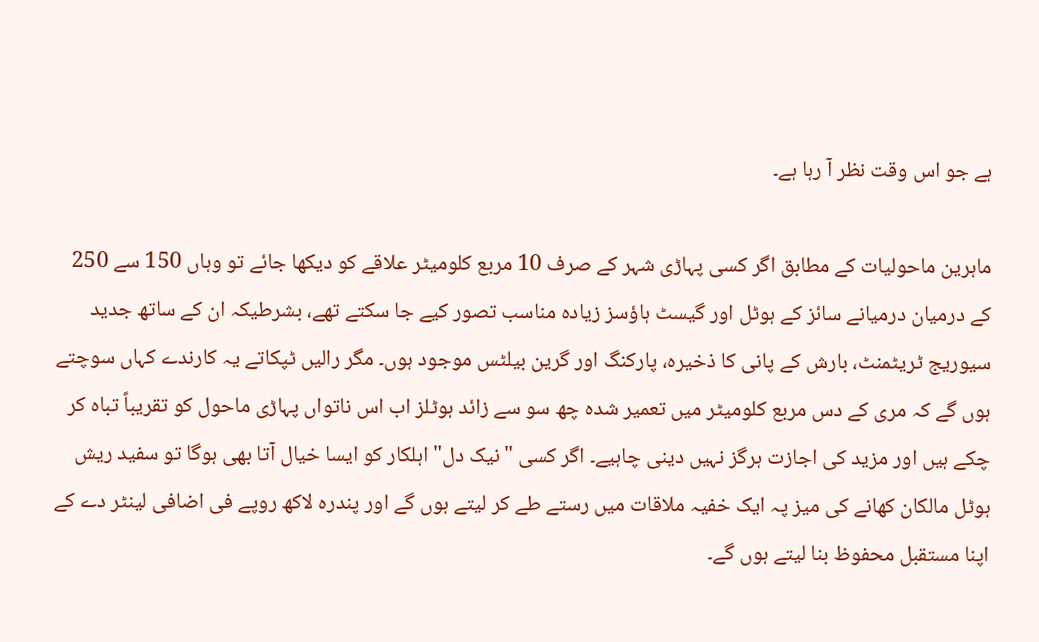ہے جو اس وقت نظر آ رہا ہے۔

ماہرین ماحولیات کے مطابق اگر کسی پہاڑی شہر کے صرف 10 مربع کلومیٹر علاقے کو دیکھا جائے تو وہاں 150 سے 250 کے درمیان درمیانے سائز کے ہوٹل اور گیسٹ ہاؤسز زیادہ مناسب تصور کیے جا سکتے تھے، بشرطیکہ ان کے ساتھ جدید سیوریج ٹریٹمنٹ، بارش کے پانی کا ذخیرہ، پارکنگ اور گرین بیلٹس موجود ہوں۔ مگر رالیں ٹپکاتے یہ کارندے کہاں سوچتے ہوں گے کہ مری کے دس مربع کلومیٹر میں تعمیر شدہ چھ سو سے زائد ہوٹلز اب اس ناتواں پہاڑی ماحول کو تقریباً تباہ کر چکے ہیں اور مزید کی اجازت ہرگز نہیں دینی چاہیے۔ اگر کسی "نیک دل" اہلکار کو ایسا خیال آتا بھی ہوگا تو سفید ریش ہوٹل مالکان کھانے کی میز پہ ایک خفیہ ملاقات میں رستے طے کر لیتے ہوں گے اور پندرہ لاکھ روپے فی اضافی لینٹر دے کے اپنا مستقبل محفوظ بنا لیتے ہوں گے۔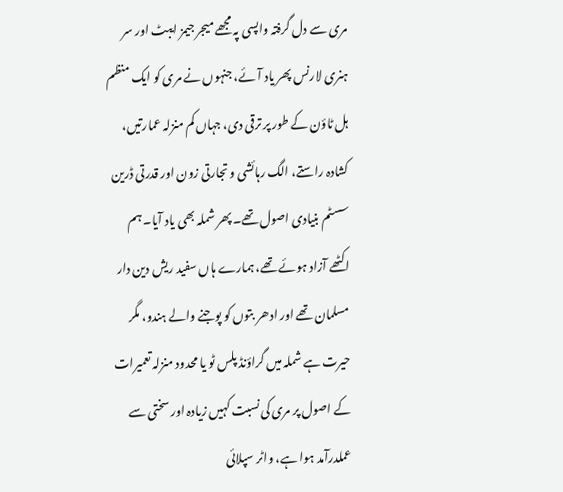مری سے دل گرفتہ واپسی پہ مجھے میجر جیمز ایبٹ اور سر ہنری لارنس پھر یاد آئے، جنہوں نے مری کو ایک منظم ہل ٹاؤن کے طور پر ترقی دی، جہاں کم منزلہ عمارتیں، کشادہ راستے، الگ رہائشی و تجارتی زون اور قدرتی ڈرین سسٹم بنیادی اصول تھے۔ پھر شملہ بھی یاد آیا۔ ہم اکٹھے آزاد ہوئے تھے، ہمارے ہاں سفید ریش دین دار مسلمان تھے اور ادھر بتوں کو پوجنے والے ہندو، مگر حیرت ہے شملہ میں گراؤنڈ پلس ٹو یا محدود منزلہ تعمیرات کے اصول پر مری کی نسبت کہیں زیادہ اور سختی سے عملدرآمد ہوا ہے، واٹر سپلائی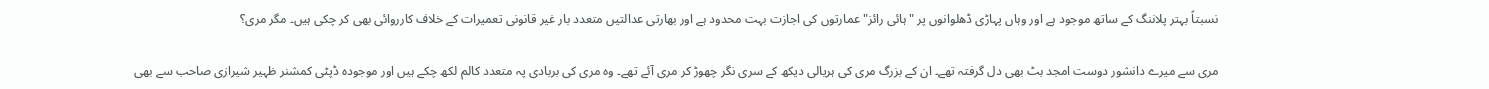نسبتاً بہتر پلاننگ کے ساتھ موجود ہے اور وہاں پہاڑی ڈھلوانوں پر "ہائی رائز" عمارتوں کی اجازت بہت محدود ہے اور بھارتی عدالتیں متعدد بار غیر قانونی تعمیرات کے خلاف کارروائی بھی کر چکی ہیں۔ مگر مری؟

مری سے میرے دانشور دوست امجد بٹ بھی دل گرفتہ تھے۔ ان کے بزرگ مری کی ہریالی دیکھ کے سری نگر چھوڑ کر مری آئے تھے۔ وہ مری کی بربادی پہ متعدد کالم لکھ چکے ہیں اور موجودہ ڈپٹی کمشنر ظہیر شیرازی صاحب سے بھی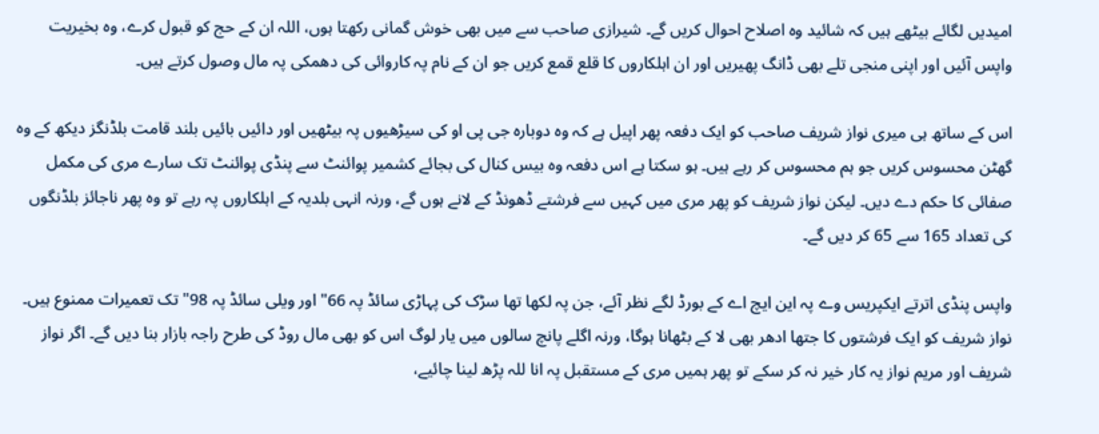امیدیں لگائے بیٹھے ہیں کہ شائید وہ اصلاح احوال کریں گے۔ شیرازی صاحب سے میں بھی خوش گمانی رکھتا ہوں، اللہ ان کے حج کو قبول کرے، وہ بخیریت واپس آئیں اور اپنی منجی تلے بھی ڈانگ پھیریں اور ان اہلکاروں کا قلع قمع کریں جو ان کے نام پہ کاروائی کی دھمکی پہ مال وصول کرتے ہیں۔

اس کے ساتھ ہی میری نواز شریف صاحب کو ایک دفعہ پھر اپیل ہے کہ وہ دوبارہ جی پی او کی سیڑھیوں پہ بیٹھیں اور دائیں بائیں بلند قامت بلڈنگز دیکھ کے وہ گھٹن محسوس کریں جو ہم محسوس کر رہے ہیں۔ ہو سکتا ہے اس دفعہ وہ بیس کنال کی بجائے کشمیر پوائنٹ سے پنڈی پوائنٹ تک سارے مری کی مکمل صفائی کا حکم دے دیں۔ لیکن نواز شریف کو پھر مری میں کہیں سے فرشتے ڈھونڈ کے لانے ہوں گے، ورنہ انہی بلدیہ کے اہلکاروں پہ رہے تو وہ پھر ناجائز بلڈنگوں کی تعداد 165 سے 65 کر دیں گے۔

واپس پنڈی اترتے ایکپریس وے پہ این ایچ اے کے بورڈ لگے نظر آئے، جن پہ لکھا تھا سڑک کی پہاڑی سائڈ پہ 66" اور ویلی سائڈ پہ 98" تک تعمیرات ممنوع ہیں۔ نواز شریف کو ایک فرشتوں کا جتھا ادھر بھی لا کے بٹھانا ہوگا، ورنہ اگلے پانچ سالوں میں یار لوگ اس کو بھی مال روڈ کی طرح راجہ بازار بنا دیں گے۔ اگر نواز شریف اور مریم نواز یہ کار خیر نہ کر سکے تو پھر ہمیں مری کے مستقبل پہ انا للہ پڑھ لینا چائیے،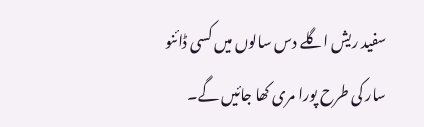سفید ریش اگلے دس سالوں میں کسی ڈائنو سار کی طرح پورا مری کھا جائیں گے۔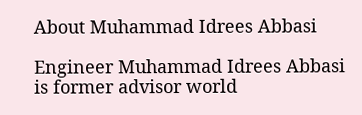About Muhammad Idrees Abbasi

Engineer Muhammad Idrees Abbasi is former advisor world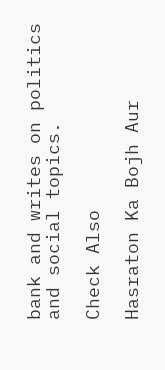bank and writes on politics and social topics.

Check Also

Hasraton Ka Bojh Aur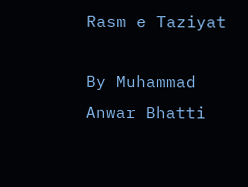Rasm e Taziyat

By Muhammad Anwar Bhatti